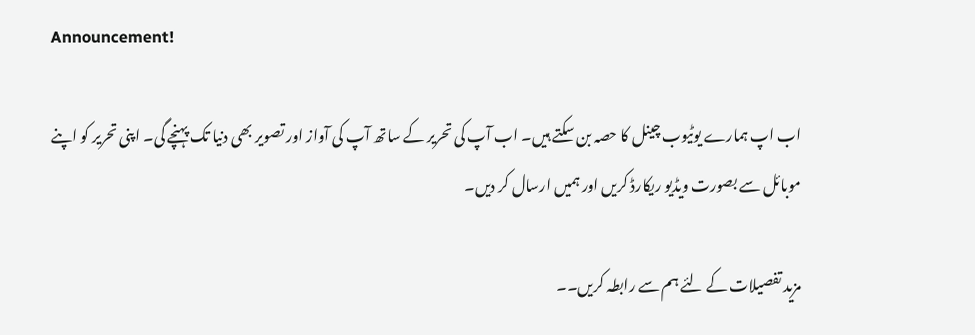Announcement!

اب اپ ہمارے یوٹیوب چینل کا حصہ بن سکتے ہیں۔ اب آپ کی تحریر کے ساتھ آپ کی آواز اور تصویر بھی دنیا تک پہنچے گی۔ اپنی تحریر کو اپنے موبائل سے بصورت ویڈیو ریکارڈ کریں اور ہمیں ارسال کر دیں۔

مزید تفصیلات کے لئے ہم سے رابطہ کریں۔۔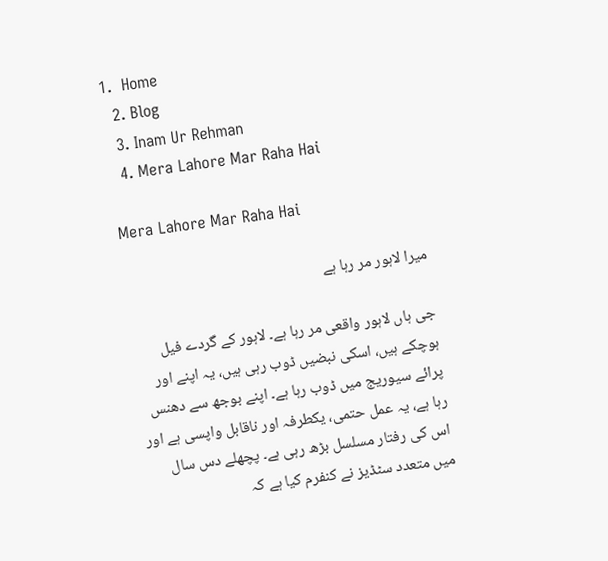1.  Home
  2. Blog
  3. Inam Ur Rehman
  4. Mera Lahore Mar Raha Hai

Mera Lahore Mar Raha Hai

میرا لاہور مر رہا ہے

جی ہاں لاہور واقعی مر رہا ہے۔ لاہور کے گردے فیل ہوچکے ہیں، اسکی نبضیں ڈوب رہی ہیں، یہ اپنے اور پرائے سیوریج میں ڈوب رہا ہے۔ اپنے بوجھ سے دھنس رہا ہے، یہ عمل حتمی، یکطرفہ اور ناقابل واپسی ہے اور اس کی رفتار مسلسل بڑھ رہی ہے۔ پچھلے دس سال میں متعدد سٹڈیز نے کنفرم کیا ہے کہ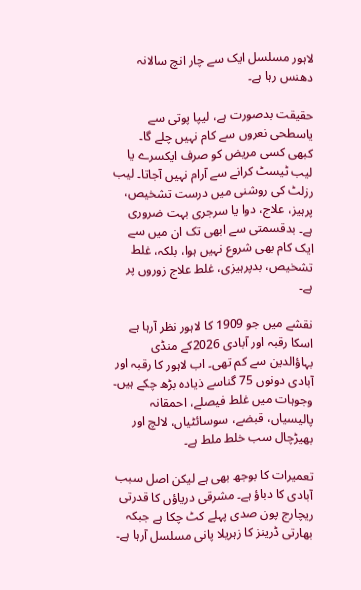لاہور مسلسل ایک سے چار انچ سالانہ دھنس رہا ہے۔

حقیقت بدصورت ہے، لیپا پوتی سے یاسطحی نعروں سے کام نہیں چلے گا۔ کبھی کسی مریض کو صرف ایکسرے یا لیب ٹیسٹ کرانے سے آرام نہیں آجاتا۔ لیب رزلٹ کی روشنی میں درست تشخیص، پرہیز، علاج، دوا یا سرجری بہت ضروری ہے۔ بدقسمتی سے ابھی تک ان میں سے ایک کام بھی شروع نہیں ہوا، بلکہ، غلط تشخیص، بدپرہیزی، غلط علاج زوروں پر ہے۔

نقشے میں جو 1909 کا لاہور نظر آرہا ہے اسکا رقبہ اور آبادی 2026کے منڈی بہاؤالدین سے کم تھی۔ اب لاہور کا رقبہ اور آبادی دونوں 75 گناسے ذیادہ بڑھ چکے ہیں۔ وجوہات میں غلط فیصلے، احمقانہ پالیسیاں، قبضے، سوسائٹیاں، لالچ اور بھیڑچال سب خلط ملط ہے۔

تعمیرات کا بوجھ بھی ہے لیکن اصل سبب آبادی کا دباؤ ہے۔ مشرقی دریاؤں کا قدرتی ریچارج پون صدی پہلے کٹ چکا ہے جبکہ بھارتی ڈرینز کا زہریلا پانی مسلسل آرہا ہے۔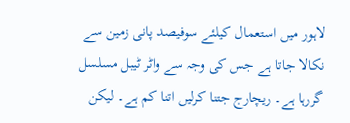لاہور میں استعمال کیلئے سوفیصد پانی زمین سے نکالا جاتا ہے جس کی وجہ سے واٹر ٹیبل مسلسل گررہا ہے۔ ریچارج جتنا کرلیں اتنا کم ہے۔ لیکن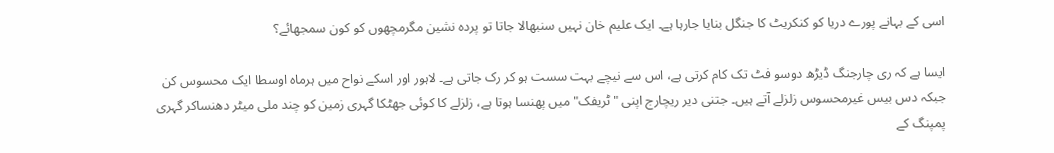اسی کے بہانے پورے دریا کو کنکریٹ کا جنگل بنایا جارہا ہے۔ ایک علیم خان نہیں سنبھالا جاتا تو پردہ نشین مگرمچھوں کو کون سمجھائے؟

ایسا ہے کہ ری چارجنگ ڈیڑھ دوسو فٹ تک کام کرتی ہے، اس سے نیچے بہت سست ہو کر رک جاتی ہے۔ لاہور اور اسکے نواح میں ہرماہ اوسطا ایک محسوس کن جبکہ دس بیس غیرمحسوس زلزلے آتے ہیں۔ جتنی دیر ریچارج اپنی "ٹریفک" میں پھنسا ہوتا ہے، زلزلے کا کوئی جھٹکا گہری زمین کو چند ملی میٹر دھنساکر گہری پمپنگ کے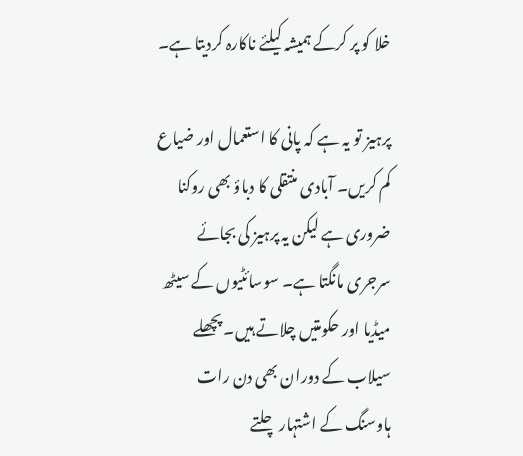خلا کو پر کرکے ہمیشہ کیلئے ناکارہ کردیتا ہے۔

پرہیز تو یہ ہے کہ پانی کا استعمال اور ضیاع کم کریں۔ آبادی منتقلی کا دباؤ بھی روکنا ضروری ہے لیکن یہ پرہیز کی بجائے سرجری مانگتا ہے۔ سوسائٹیوں کے سیٹھ میڈیا اور حکومتیں چلاتے ہیں۔ پچھلے سیلاب کے دوران بھی دن رات ہاوسنگ کے اشتہار چلتے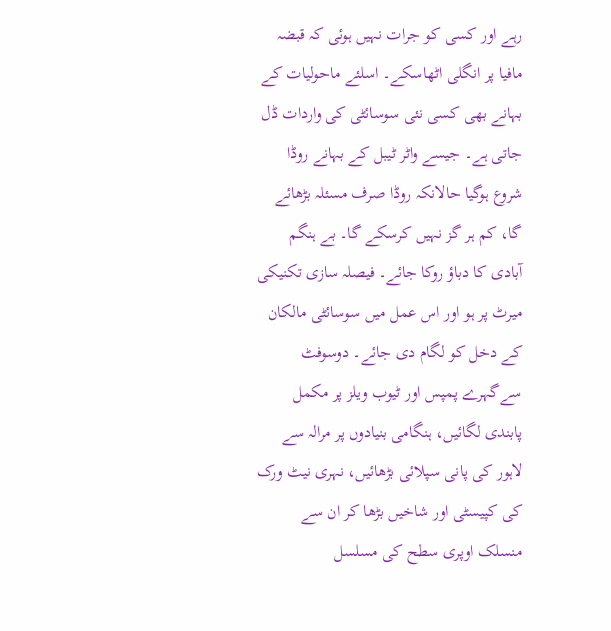رہے اور کسی کو جرات نہیں ہوئی کہ قبضہ مافیا پر انگلی اٹھاسکے۔ اسلئے ماحولیات کے بہانے بھی کسی نئی سوسائٹی کی واردات ڈل جاتی ہے۔ جیسے واٹر ٹیبل کے بہانے روڈا شروع ہوگیا حالانکہ روڈا صرف مسئلہ بڑھائے گا، کم ہر گز نہیں کرسکے گا۔ بے ہنگم آبادی کا دباؤ روکا جائے۔ فیصلہ سازی تکنیکی میرٹ پر ہو اور اس عمل میں سوسائٹی مالکان کے دخل کو لگام دی جائے۔ دوسوفٹ سےگہرے پمپس اور ٹیوب ویلز پر مکمل پابندی لگائیں، ہنگامی بنیادوں پر مرالہ سے لاہور کی پانی سپلائی بڑھائیں، نہری نیٹ ورک کی کپیسٹی اور شاخیں بڑھا کر ان سے منسلک اوپری سطح کی مسلسل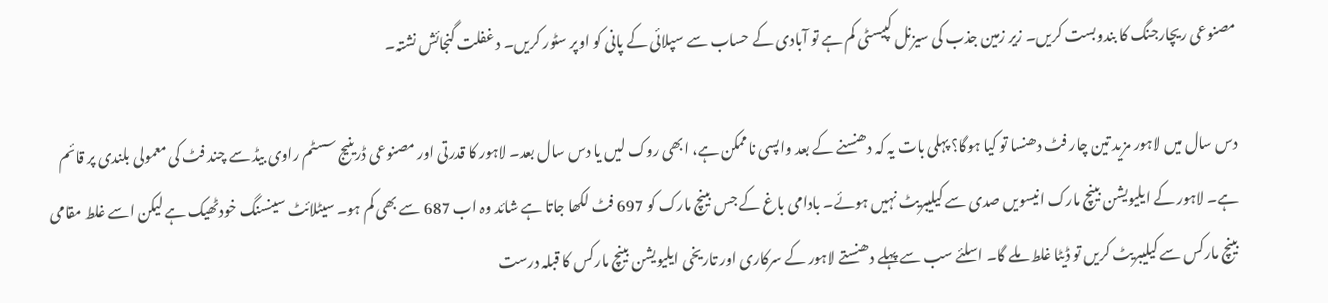مصنوعی ریچارجنگ کا بندوبست کریں۔ زیر زمین جذب کی سیزنل کپیسٹی کم ہے تو آبادی کے حساب سے سپلائی کے پانی کو اوپر سٹور کریں۔ د غفلت گنجائش نشتہ۔

دس سال میں لاہور مزید تین چار فٹ دھنسا تو کیا ہوگا؟ پہلی بات یہ کہ دھنسنے کے بعد واپسی ناممکن ہے، ابھی روک لیں یا دس سال بعد۔ لاہور کا قدرتی اور مصنوعی ڈرینیج سسٹم راوی بیڈ سے چند فٹ کی معمولی بلندی پر قائم ہے۔ لاہور کے ایلیویشن بینچ مارک انیسویں صدی سے کیلیبریٹ نہیں ہوئے۔ بادامی باغ کے جس بینچ مارک کو 697 فٹ لکھا جاتا ہے شائد وہ اب 687 سے بھی کم ہو۔ سیٹلائٹ سینسنگ خودٹھیک ہے لیکن اسے غلط مقامی بینچ مارکس سے کیلیبریٹ کریں تو ڈیٹا غلط ملے گا۔ اسلئے سب سے پہلے دھنستے لاہور کے سرکاری اور تاریخی ایلیویشن بینچ مارکس کا قبلہ درست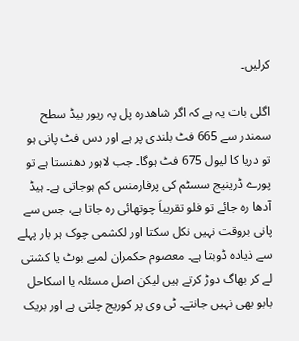کرلیں۔

اگلی بات یہ ہے کہ اگر شاھدرہ پل پہ ریور بیڈ سطح سمندر سے 665 فٹ بلندی پر ہے اور دس فٹ پانی ہو تو دریا کا لیول 675 فٹ ہوگا۔ جب لاہور دھنستا ہے تو پورے ڈرینیج سسٹم کی پرفارمنس کم ہوجاتی ہے۔ ہیڈ آدھا رہ جائے تو فلو تقریباَ چوتھائی رہ جاتا ہے، جس سے پانی بروقت نہیں نکل سکتا اور لکشمی چوک ہر بار پہلے سے ذیادہ ڈوبتا ہے۔ معصوم حکمران لمبے بوٹ یا کشتی لے کر بھاگ دوڑ کرتے ہیں لیکن اصل مسئلہ یا اسکاحل بابو بھی نہیں جانتے۔ ٹی وی پر کوریج چلتی ہے اور بریک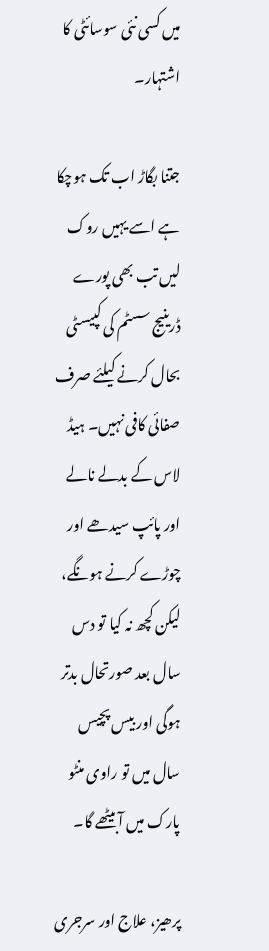میں کسی نئی سوسائٹی کا اشتہار۔

جتنا بگاڑ اب تک ہوچکا ہے اسے یہیں روک لیں تب بھی پورے ڈرینیج سسٹم کی کپیسٹی بحال کرنے کیلئے صرف صفائی کافی نہیں۔ ہیڈ لاس کے بدلے نالے اور پائپ سیدھے اور چوڑے کرنے ہونگے، لیکن کچھ نہ کیا تو دس سال بعد صورتحال بدتر ہوگی اور بیس پچیس سال میں تو راوی منٹو پارک میں آبیٹھے گا۔

پرھیز، علاج اور سرجری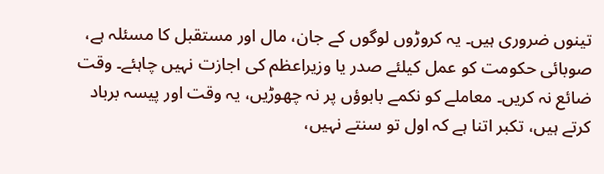تینوں ضروری ہیں۔ یہ کروڑوں لوگوں کے جان، مال اور مستقبل کا مسئلہ ہے، صوبائی حکومت کو عمل کیلئے صدر یا وزیراعظم کی اجازت نہیں چاہئے۔ وقت ضائع نہ کریں۔ معاملے کو نکمے بابوؤں پر نہ چھوڑیں، یہ وقت اور پیسہ برباد کرتے ہیں، تکبر اتنا ہے کہ اول تو سنتے نہیں،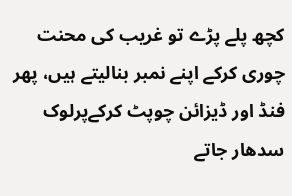کچھ پلے پڑے تو غریب کی محنت چوری کرکے اپنے نمبر بنالیتے ہیں، پھر فنڈ اور ڈیزائن چوپٹ کرکےپرلوک سدھار جاتے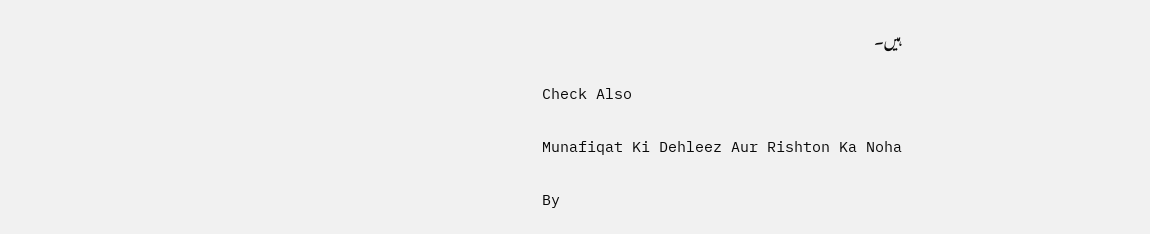ہیں۔

Check Also

Munafiqat Ki Dehleez Aur Rishton Ka Noha

By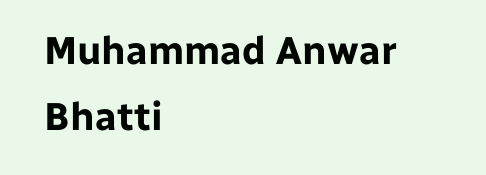Muhammad Anwar Bhatti